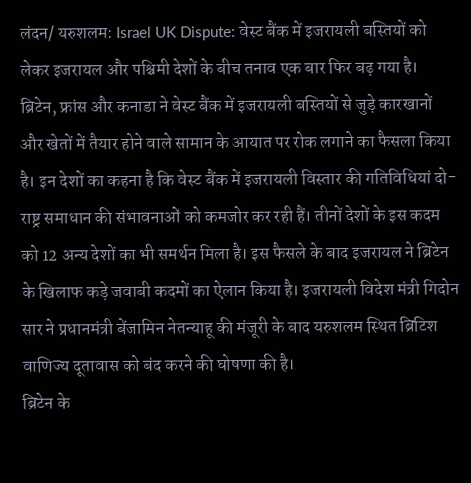लंदन/ यरुशलम: Israel UK Dispute: वेस्ट बैंक में इजरायली बस्तियों को लेकर इजरायल और पश्चिमी देशों के बीच तनाव एक बार फिर बढ़ गया है। ब्रिटेन, फ्रांस और कनाडा ने वेस्ट बैंक में इजरायली बस्तियों से जुड़े कारखानों और खेतों में तैयार होने वाले सामान के आयात पर रोक लगाने का फैसला किया है। इन देशों का कहना है कि वेस्ट बैंक में इजरायली विस्तार की गतिविधियां दो-राष्ट्र समाधान की संभावनाओं को कमजोर कर रही हैं। तीनों देशों के इस कदम को 12 अन्य देशों का भी समर्थन मिला है। इस फैसले के बाद इजरायल ने ब्रिटेन के खिलाफ कड़े जवाबी कदमों का ऐलान किया है। इजरायली विदेश मंत्री गिदोन सार ने प्रधानमंत्री बेंजामिन नेतन्याहू की मंजूरी के बाद यरुशलम स्थित ब्रिटिश वाणिज्य दूतावास को बंद करने की घोषणा की है।
ब्रिटेन के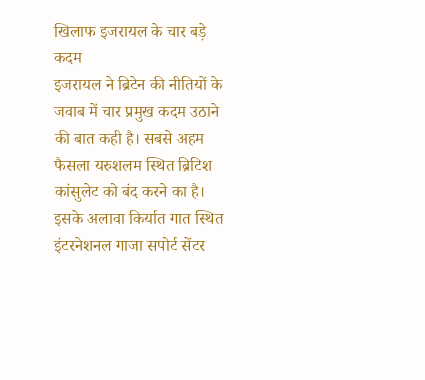खिलाफ इजरायल के चार बड़े कदम
इजरायल ने ब्रिटेन की नीतियों के जवाब में चार प्रमुख कदम उठाने की बात कही है। सबसे अहम फैसला यरुशलम स्थित ब्रिटिश कांसुलेट को बंद करने का है। इसके अलावा किर्यात गात स्थित इंटरनेशनल गाजा सपोर्ट सेंटर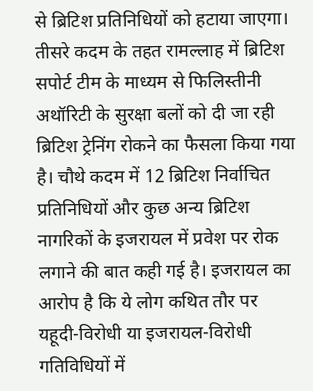से ब्रिटिश प्रतिनिधियों को हटाया जाएगा। तीसरे कदम के तहत रामल्लाह में ब्रिटिश सपोर्ट टीम के माध्यम से फिलिस्तीनी अथॉरिटी के सुरक्षा बलों को दी जा रही ब्रिटिश ट्रेनिंग रोकने का फैसला किया गया है। चौथे कदम में 12 ब्रिटिश निर्वाचित प्रतिनिधियों और कुछ अन्य ब्रिटिश नागरिकों के इजरायल में प्रवेश पर रोक लगाने की बात कही गई है। इजरायल का आरोप है कि ये लोग कथित तौर पर यहूदी-विरोधी या इजरायल-विरोधी गतिविधियों में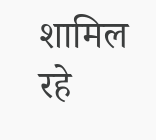शामिल रहे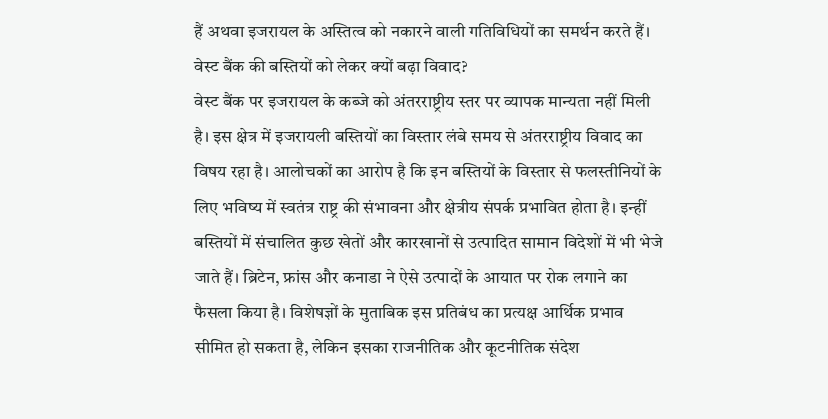हैं अथवा इजरायल के अस्तित्व को नकारने वाली गतिविधियों का समर्थन करते हैं।
वेस्ट बैंक की बस्तियों को लेकर क्यों बढ़ा विवाद?
वेस्ट बैंक पर इजरायल के कब्जे को अंतरराष्ट्रीय स्तर पर व्यापक मान्यता नहीं मिली है। इस क्षेत्र में इजरायली बस्तियों का विस्तार लंबे समय से अंतरराष्ट्रीय विवाद का विषय रहा है। आलोचकों का आरोप है कि इन बस्तियों के विस्तार से फलस्तीनियों के लिए भविष्य में स्वतंत्र राष्ट्र की संभावना और क्षेत्रीय संपर्क प्रभावित होता है। इन्हीं बस्तियों में संचालित कुछ खेतों और कारखानों से उत्पादित सामान विदेशों में भी भेजे जाते हैं। ब्रिटेन, फ्रांस और कनाडा ने ऐसे उत्पादों के आयात पर रोक लगाने का फैसला किया है। विशेषज्ञों के मुताबिक इस प्रतिबंध का प्रत्यक्ष आर्थिक प्रभाव सीमित हो सकता है, लेकिन इसका राजनीतिक और कूटनीतिक संदेश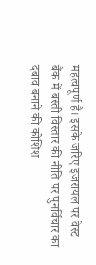महत्वपूर्ण है। इसके जरिए इजरायल पर वेस्ट बैंक में बस्ती विस्तार की नीति पर पुनर्विचार का दबाव बनाने की कोशिश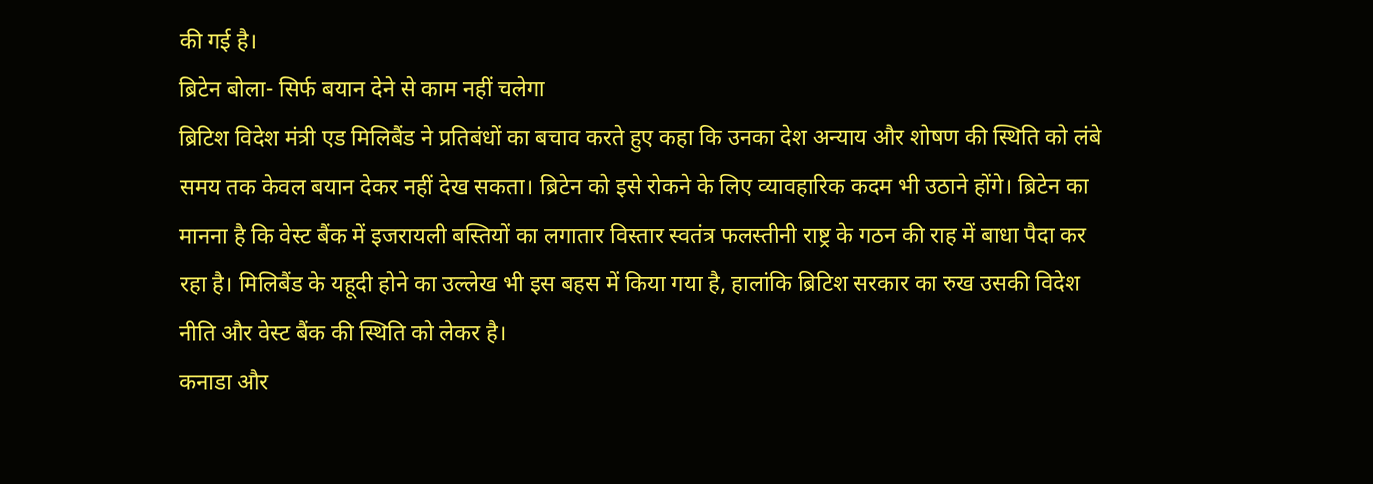की गई है।
ब्रिटेन बोला- सिर्फ बयान देने से काम नहीं चलेगा
ब्रिटिश विदेश मंत्री एड मिलिबैंड ने प्रतिबंधों का बचाव करते हुए कहा कि उनका देश अन्याय और शोषण की स्थिति को लंबे समय तक केवल बयान देकर नहीं देख सकता। ब्रिटेन को इसे रोकने के लिए व्यावहारिक कदम भी उठाने होंगे। ब्रिटेन का मानना है कि वेस्ट बैंक में इजरायली बस्तियों का लगातार विस्तार स्वतंत्र फलस्तीनी राष्ट्र के गठन की राह में बाधा पैदा कर रहा है। मिलिबैंड के यहूदी होने का उल्लेख भी इस बहस में किया गया है, हालांकि ब्रिटिश सरकार का रुख उसकी विदेश नीति और वेस्ट बैंक की स्थिति को लेकर है।
कनाडा और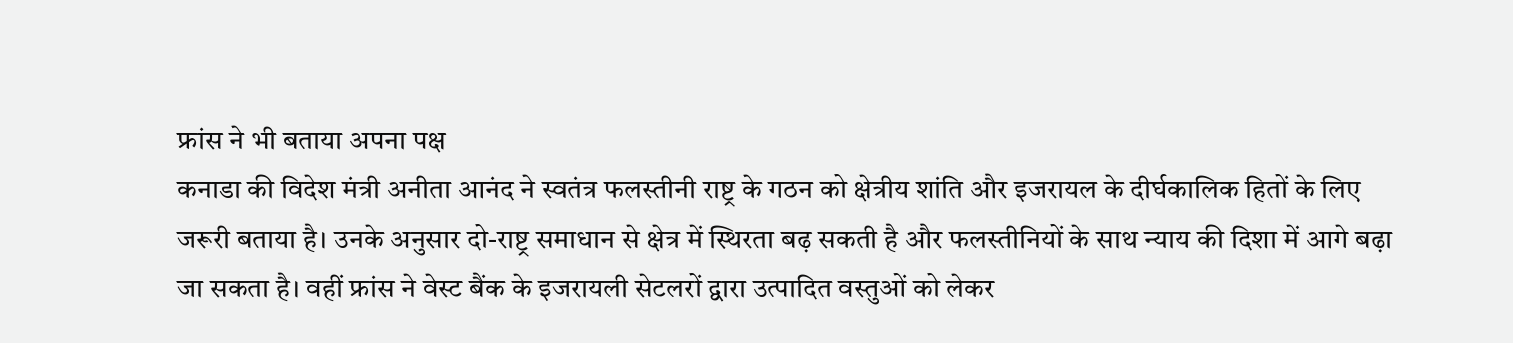फ्रांस ने भी बताया अपना पक्ष
कनाडा की विदेश मंत्री अनीता आनंद ने स्वतंत्र फलस्तीनी राष्ट्र के गठन को क्षेत्रीय शांति और इजरायल के दीर्घकालिक हितों के लिए जरूरी बताया है। उनके अनुसार दो-राष्ट्र समाधान से क्षेत्र में स्थिरता बढ़ सकती है और फलस्तीनियों के साथ न्याय की दिशा में आगे बढ़ा जा सकता है। वहीं फ्रांस ने वेस्ट बैंक के इजरायली सेटलरों द्वारा उत्पादित वस्तुओं को लेकर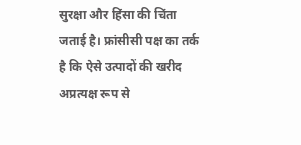सुरक्षा और हिंसा की चिंता जताई है। फ्रांसीसी पक्ष का तर्क है कि ऐसे उत्पादों की खरीद अप्रत्यक्ष रूप से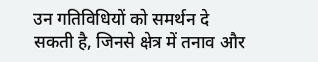उन गतिविधियों को समर्थन दे सकती है, जिनसे क्षेत्र में तनाव और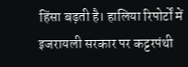हिंसा बढ़ती है। हालिया रिपोर्टों में इजरायली सरकार पर कट्टरपंथी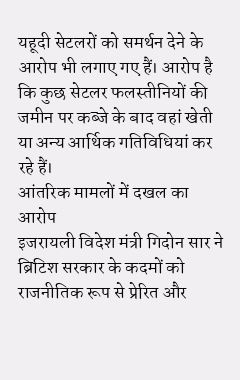यहूदी सेटलरों को समर्थन देने के आरोप भी लगाए गए हैं। आरोप है कि कुछ सेटलर फलस्तीनियों की जमीन पर कब्जे के बाद वहां खेती या अन्य आर्थिक गतिविधियां कर रहे हैं।
आंतरिक मामलों में दखल का आरोप
इजरायली विदेश मंत्री गिदोन सार ने ब्रिटिश सरकार के कदमों को राजनीतिक रूप से प्रेरित और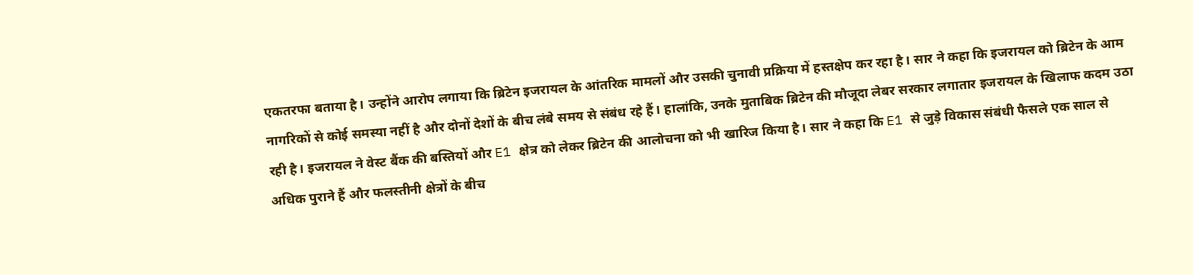एकतरफा बताया है। उन्होंने आरोप लगाया कि ब्रिटेन इजरायल के आंतरिक मामलों और उसकी चुनावी प्रक्रिया में हस्तक्षेप कर रहा है। सार ने कहा कि इजरायल को ब्रिटेन के आम नागरिकों से कोई समस्या नहीं है और दोनों देशों के बीच लंबे समय से संबंध रहे हैं। हालांकि, उनके मुताबिक ब्रिटेन की मौजूदा लेबर सरकार लगातार इजरायल के खिलाफ कदम उठा रही है। इजरायल ने वेस्ट बैंक की बस्तियों और E1 क्षेत्र को लेकर ब्रिटेन की आलोचना को भी खारिज किया है। सार ने कहा कि E1 से जुड़े विकास संबंधी फैसले एक साल से अधिक पुराने हैं और फलस्तीनी क्षेत्रों के बीच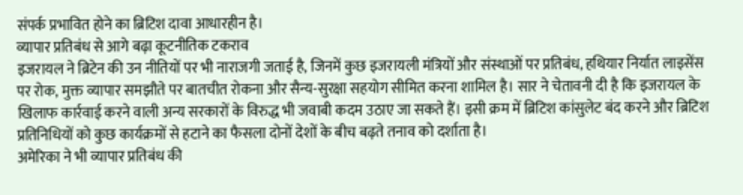संपर्क प्रभावित होने का ब्रिटिश दावा आधारहीन है।
व्यापार प्रतिबंध से आगे बढ़ा कूटनीतिक टकराव
इजरायल ने ब्रिटेन की उन नीतियों पर भी नाराजगी जताई है, जिनमें कुछ इजरायली मंत्रियों और संस्थाओं पर प्रतिबंध, हथियार निर्यात लाइसेंस पर रोक, मुक्त व्यापार समझौते पर बातचीत रोकना और सैन्य-सुरक्षा सहयोग सीमित करना शामिल है। सार ने चेतावनी दी है कि इजरायल के खिलाफ कार्रवाई करने वाली अन्य सरकारों के विरुद्ध भी जवाबी कदम उठाए जा सकते हैं। इसी क्रम में ब्रिटिश कांसुलेट बंद करने और ब्रिटिश प्रतिनिधियों को कुछ कार्यक्रमों से हटाने का फैसला दोनों देशों के बीच बढ़ते तनाव को दर्शाता है।
अमेरिका ने भी व्यापार प्रतिबंध की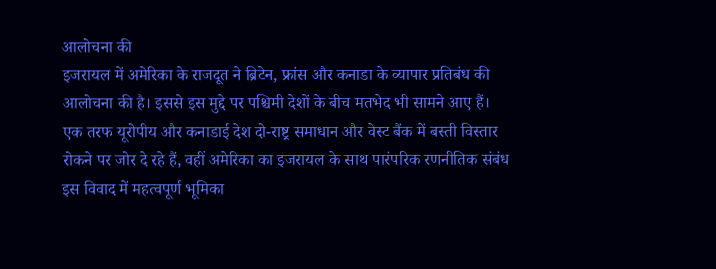आलोचना की
इजरायल में अमेरिका के राजदूत ने ब्रिटेन, फ्रांस और कनाडा के व्यापार प्रतिबंध की आलोचना की है। इससे इस मुद्दे पर पश्चिमी देशों के बीच मतभेद भी सामने आए हैं। एक तरफ यूरोपीय और कनाडाई देश दो-राष्ट्र समाधान और वेस्ट बैंक में बस्ती विस्तार रोकने पर जोर दे रहे हैं, वहीं अमेरिका का इजरायल के साथ पारंपरिक रणनीतिक संबंध इस विवाद में महत्वपूर्ण भूमिका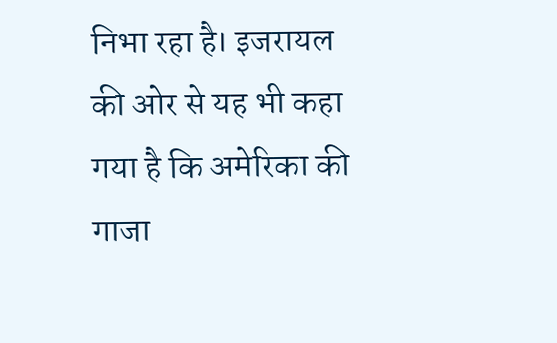निभा रहा है। इजरायल की ओर से यह भी कहा गया है कि अमेरिका की गाजा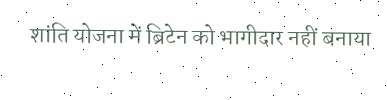शांति योजना में ब्रिटेन को भागीदार नहीं बनाया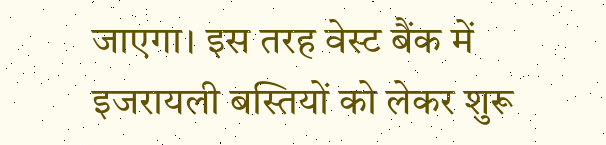जाएगा। इस तरह वेस्ट बैंक में इजरायली बस्तियों को लेकर शुरू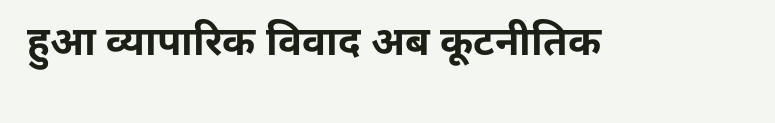हुआ व्यापारिक विवाद अब कूटनीतिक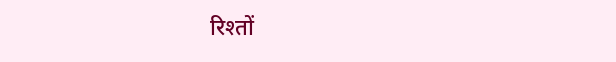रिश्तों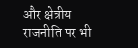और क्षेत्रीय राजनीति पर भी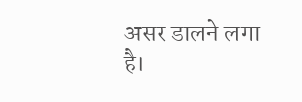असर डालने लगा है।